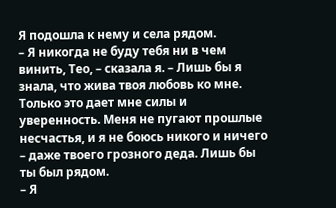Я подошла к нему и села рядом.
– Я никогда не буду тебя ни в чем винить, Тео, – сказала я. – Лишь бы я знала, что жива твоя любовь ко мне. Только это дает мне силы и уверенность. Меня не пугают прошлые несчастья, и я не боюсь никого и ничего – даже твоего грозного деда. Лишь бы ты был рядом.
– Я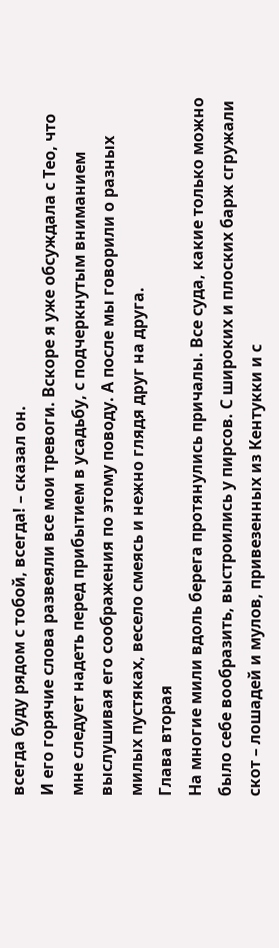всегда буду рядом с тобой, всегда! – сказал он.
И его горячие слова развеяли все мои тревоги. Вскоре я уже обсуждала с Тео, что мне следует надеть перед прибытием в усадьбу, с подчеркнутым вниманием выслушивая его соображения по этому поводу. А после мы говорили о разных милых пустяках, весело смеясь и нежно глядя друг на друга.
Глава вторая
На многие мили вдоль берега протянулись причалы. Все суда, какие только можно было себе вообразить, выстроились у пирсов. С широких и плоских барж сгружали скот – лошадей и мулов, привезенных из Кентукки и с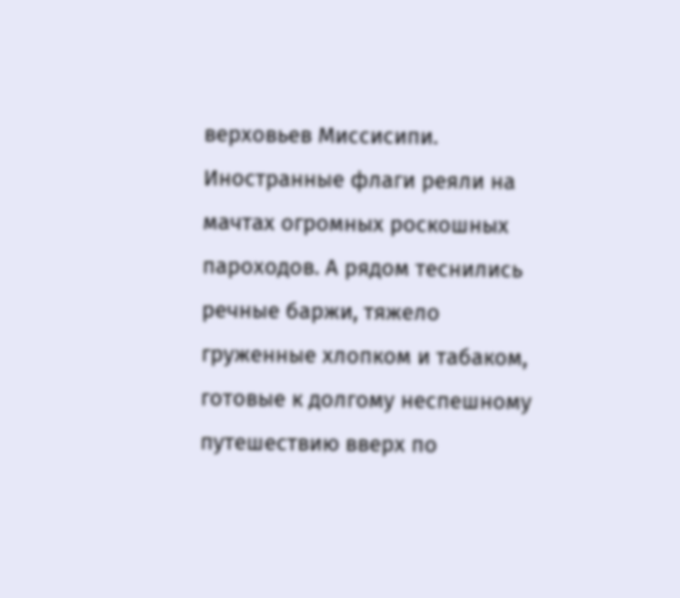верховьев Миссисипи. Иностранные флаги реяли на мачтах огромных роскошных пароходов. А рядом теснились речные баржи, тяжело груженные хлопком и табаком, готовые к долгому неспешному путешествию вверх по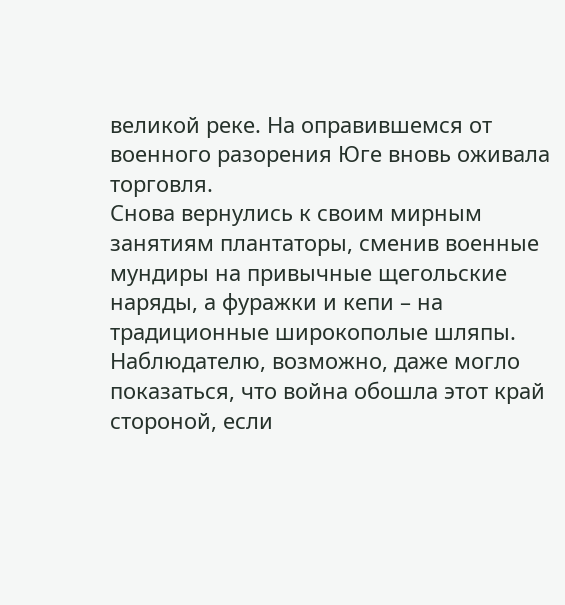великой реке. На оправившемся от военного разорения Юге вновь оживала торговля.
Снова вернулись к своим мирным занятиям плантаторы, сменив военные мундиры на привычные щегольские наряды, а фуражки и кепи – на традиционные широкополые шляпы.
Наблюдателю, возможно, даже могло показаться, что война обошла этот край стороной, если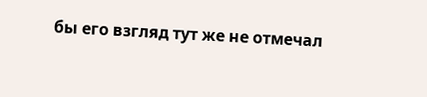бы его взгляд тут же не отмечал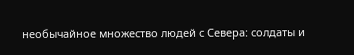необычайное множество людей с Севера: солдаты и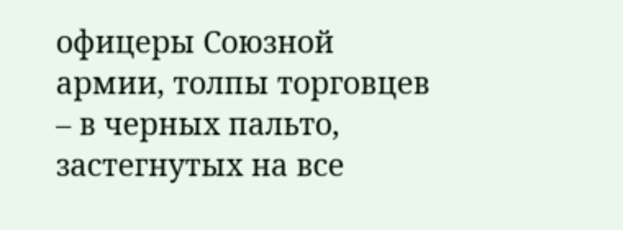офицеры Союзной армии, толпы торговцев – в черных пальто, застегнутых на все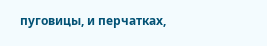пуговицы, и перчатках,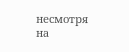несмотря на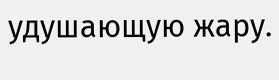удушающую жару.